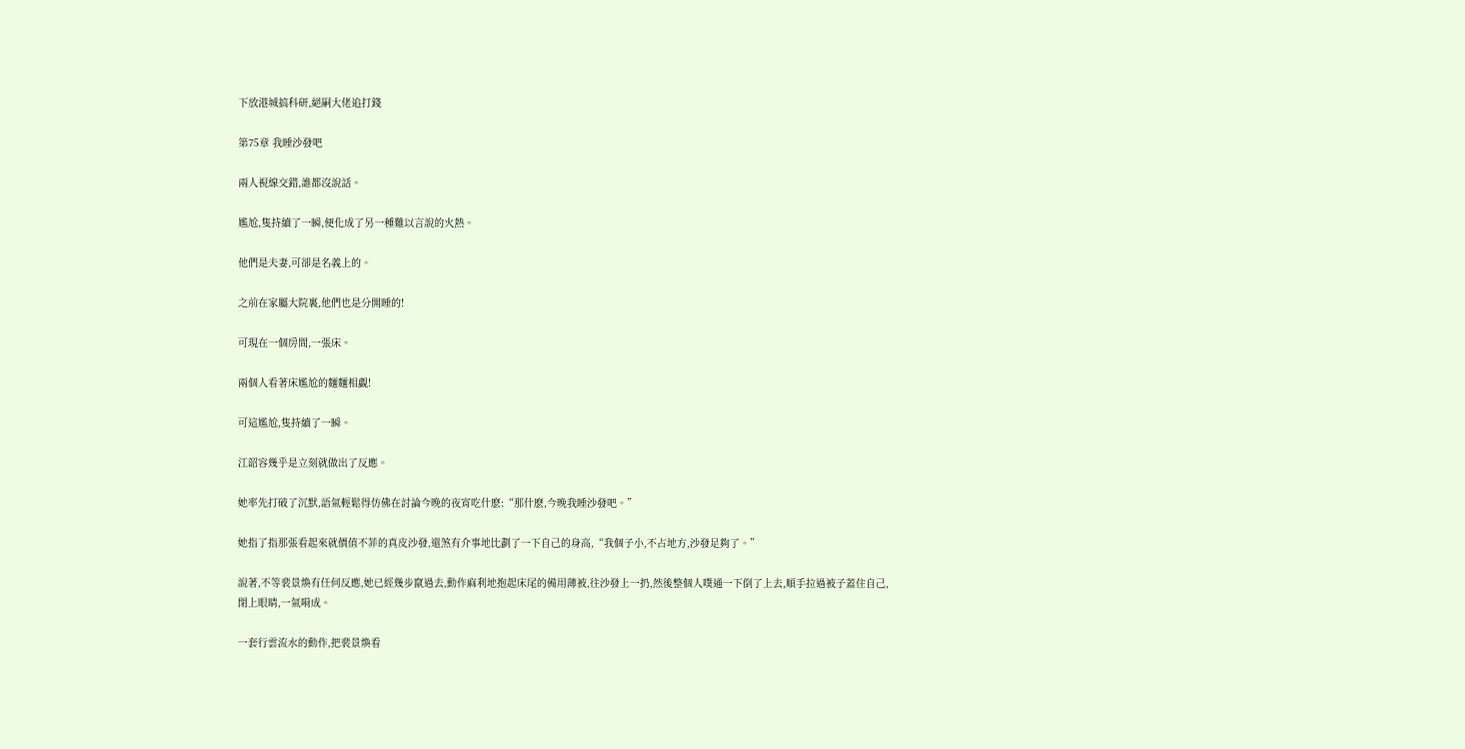下放港城搞科研,絕嗣大佬追打錢

第75章 我睡沙發吧

兩人視線交錯,誰都沒說話。

尷尬,隻持續了一瞬,便化成了另一種難以言說的火熱。

他們是夫妻,可卻是名義上的。

之前在家屬大院裏,他們也是分開睡的!

可現在一個房間,一張床。

兩個人看著床尷尬的麵麵相覷!

可這尷尬,隻持續了一瞬。

江韶容幾乎是立刻就做出了反應。

她率先打破了沉默,語氣輕鬆得仿佛在討論今晚的夜宵吃什麽:“那什麽,今晚我睡沙發吧。”

她指了指那張看起來就價值不菲的真皮沙發,還煞有介事地比劃了一下自己的身高,“我個子小,不占地方,沙發足夠了。”

說著,不等裴景煥有任何反應,她已經幾步竄過去,動作麻利地抱起床尾的備用薄被,往沙發上一扔,然後整個人噗通一下倒了上去,順手拉過被子蓋住自己,閉上眼睛,一氣嗬成。

一套行雲流水的動作,把裴景煥看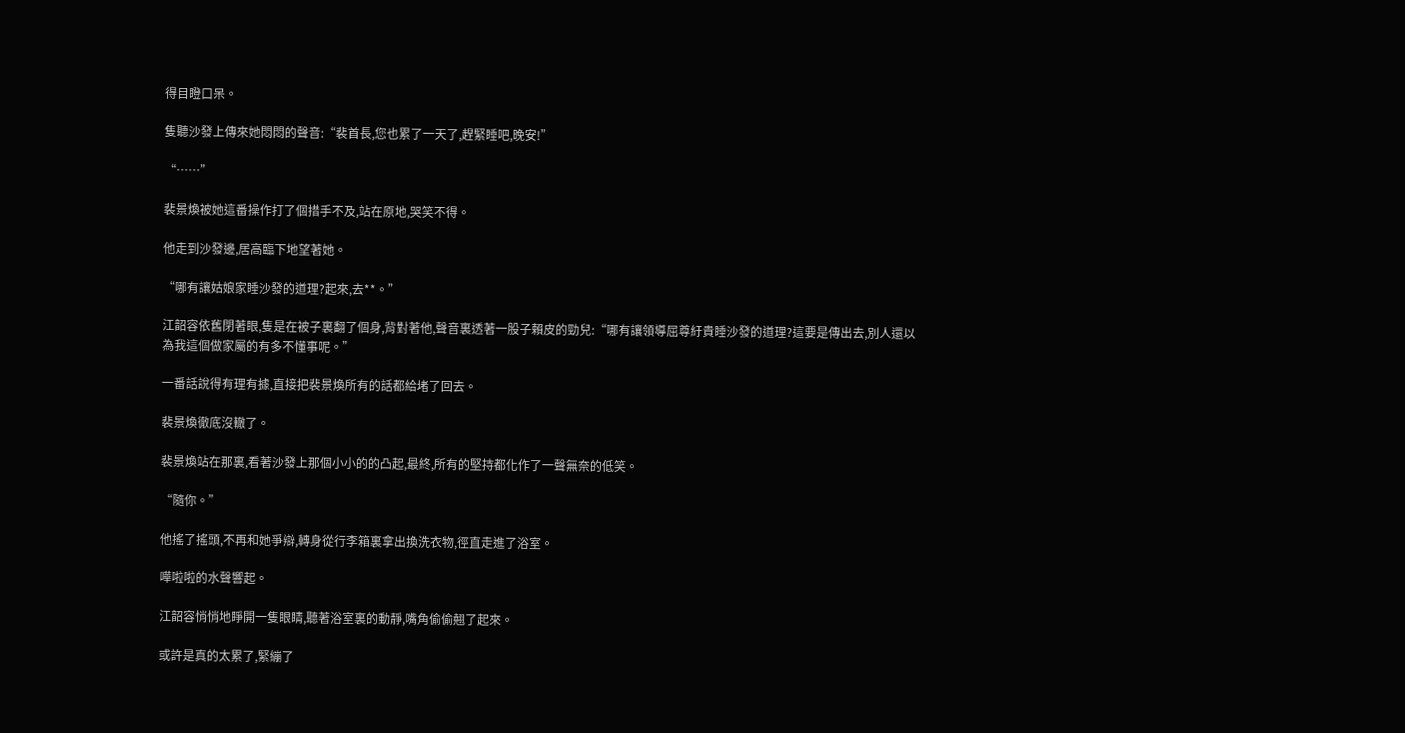得目瞪口呆。

隻聽沙發上傳來她悶悶的聲音:“裴首長,您也累了一天了,趕緊睡吧,晚安!”

“……”

裴景煥被她這番操作打了個措手不及,站在原地,哭笑不得。

他走到沙發邊,居高臨下地望著她。

“哪有讓姑娘家睡沙發的道理?起來,去**。”

江韶容依舊閉著眼,隻是在被子裏翻了個身,背對著他,聲音裏透著一股子賴皮的勁兒:“哪有讓領導屈尊紆貴睡沙發的道理?這要是傳出去,別人還以為我這個做家屬的有多不懂事呢。”

一番話說得有理有據,直接把裴景煥所有的話都給堵了回去。

裴景煥徹底沒轍了。

裴景煥站在那裏,看著沙發上那個小小的的凸起,最終,所有的堅持都化作了一聲無奈的低笑。

“隨你。”

他搖了搖頭,不再和她爭辯,轉身從行李箱裏拿出換洗衣物,徑直走進了浴室。

嘩啦啦的水聲響起。

江韶容悄悄地睜開一隻眼睛,聽著浴室裏的動靜,嘴角偷偷翹了起來。

或許是真的太累了,緊繃了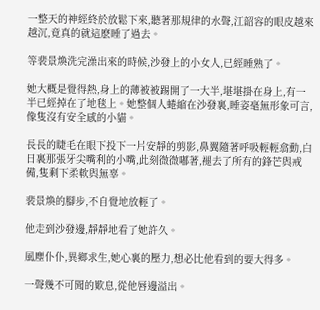一整天的神經終於放鬆下來,聽著那規律的水聲,江韶容的眼皮越來越沉,竟真的就這麽睡了過去。

等裴景煥洗完澡出來的時候,沙發上的小女人,已經睡熟了。

她大概是覺得熱,身上的薄被被踢開了一大半,堪堪掛在身上,有一半已經掉在了地毯上。她整個人蜷縮在沙發裏,睡姿毫無形象可言,像隻沒有安全感的小貓。

長長的睫毛在眼下投下一片安靜的剪影,鼻翼隨著呼吸輕輕翕動,白日裏那張牙尖嘴利的小嘴,此刻微微嘟著,褪去了所有的鋒芒與戒備,隻剩下柔軟與無辜。

裴景煥的腳步,不自覺地放輕了。

他走到沙發邊,靜靜地看了她許久。

風塵仆仆,異鄉求生,她心裏的壓力,想必比他看到的要大得多。

一聲幾不可聞的歎息,從他唇邊溢出。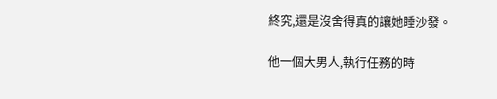終究,還是沒舍得真的讓她睡沙發。

他一個大男人,執行任務的時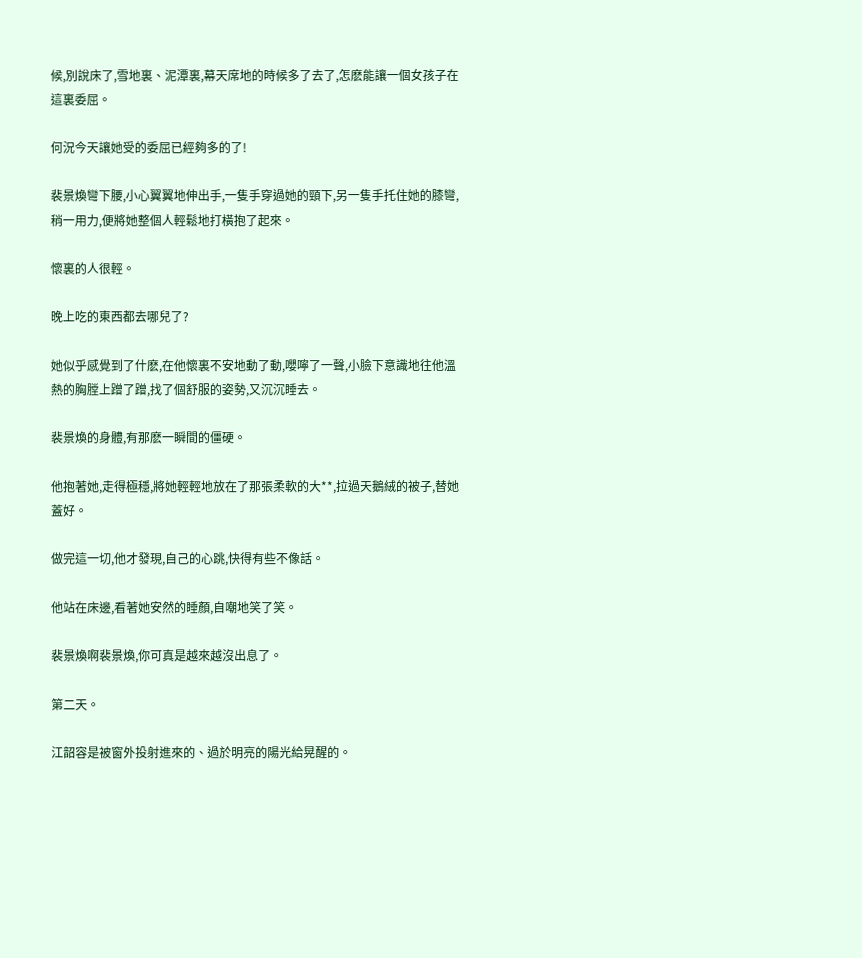候,別說床了,雪地裏、泥潭裏,幕天席地的時候多了去了,怎麽能讓一個女孩子在這裏委屈。

何況今天讓她受的委屈已經夠多的了!

裴景煥彎下腰,小心翼翼地伸出手,一隻手穿過她的頸下,另一隻手托住她的膝彎,稍一用力,便將她整個人輕鬆地打橫抱了起來。

懷裏的人很輕。

晚上吃的東西都去哪兒了?

她似乎感覺到了什麽,在他懷裏不安地動了動,嚶嚀了一聲,小臉下意識地往他溫熱的胸膛上蹭了蹭,找了個舒服的姿勢,又沉沉睡去。

裴景煥的身體,有那麽一瞬間的僵硬。

他抱著她,走得極穩,將她輕輕地放在了那張柔軟的大**,拉過天鵝絨的被子,替她蓋好。

做完這一切,他才發現,自己的心跳,快得有些不像話。

他站在床邊,看著她安然的睡顏,自嘲地笑了笑。

裴景煥啊裴景煥,你可真是越來越沒出息了。

第二天。

江韶容是被窗外投射進來的、過於明亮的陽光給晃醒的。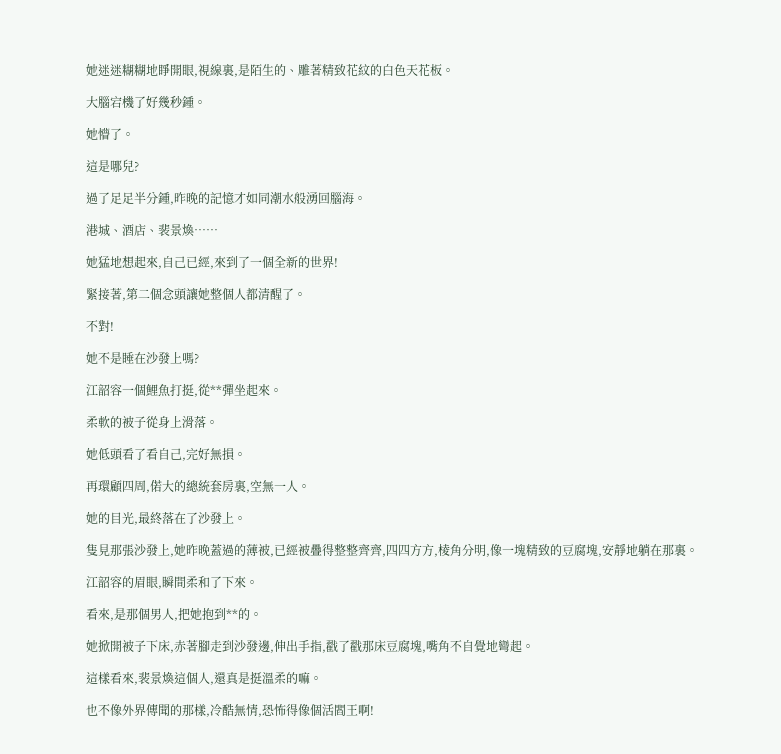她迷迷糊糊地睜開眼,視線裏,是陌生的、雕著精致花紋的白色天花板。

大腦宕機了好幾秒鍾。

她懵了。

這是哪兒?

過了足足半分鍾,昨晚的記憶才如同潮水般湧回腦海。

港城、酒店、裴景煥……

她猛地想起來,自己已經,來到了一個全新的世界!

緊接著,第二個念頭讓她整個人都清醒了。

不對!

她不是睡在沙發上嗎?

江韶容一個鯉魚打挺,從**彈坐起來。

柔軟的被子從身上滑落。

她低頭看了看自己,完好無損。

再環顧四周,偌大的總統套房裏,空無一人。

她的目光,最終落在了沙發上。

隻見那張沙發上,她昨晚蓋過的薄被,已經被疊得整整齊齊,四四方方,棱角分明,像一塊精致的豆腐塊,安靜地躺在那裏。

江韶容的眉眼,瞬間柔和了下來。

看來,是那個男人,把她抱到**的。

她掀開被子下床,赤著腳走到沙發邊,伸出手指,戳了戳那床豆腐塊,嘴角不自覺地彎起。

這樣看來,裴景煥這個人,還真是挺溫柔的嘛。

也不像外界傳聞的那樣,冷酷無情,恐怖得像個活閻王啊!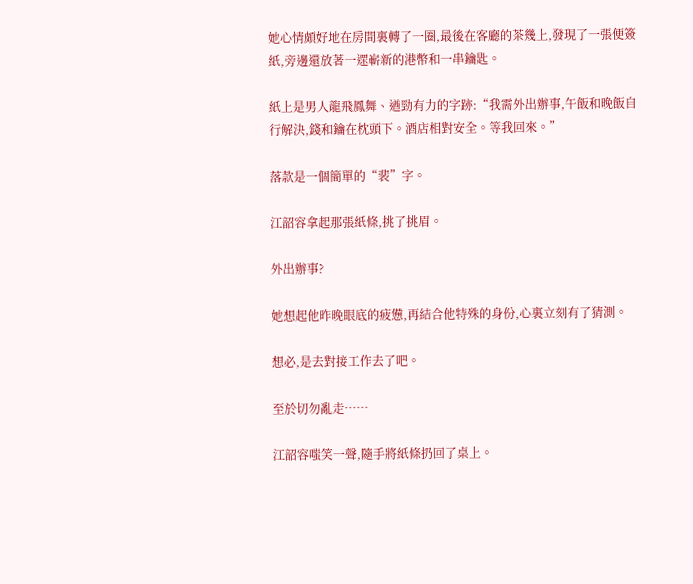她心情頗好地在房間裏轉了一圈,最後在客廳的茶幾上,發現了一張便簽紙,旁邊還放著一遝嶄新的港幣和一串鑰匙。

紙上是男人龍飛鳳舞、遒勁有力的字跡:“我需外出辦事,午飯和晚飯自行解決,錢和鑰在枕頭下。酒店相對安全。等我回來。”

落款是一個簡單的“裴”字。

江韶容拿起那張紙條,挑了挑眉。

外出辦事?

她想起他昨晚眼底的疲憊,再結合他特殊的身份,心裏立刻有了猜測。

想必,是去對接工作去了吧。

至於切勿亂走……

江韶容嗤笑一聲,隨手將紙條扔回了桌上。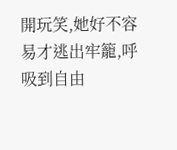開玩笑,她好不容易才逃出牢籠,呼吸到自由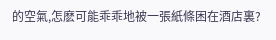的空氣,怎麽可能乖乖地被一張紙條困在酒店裏?